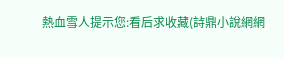熱血雪人提示您:看后求收藏(詩鼎小說網網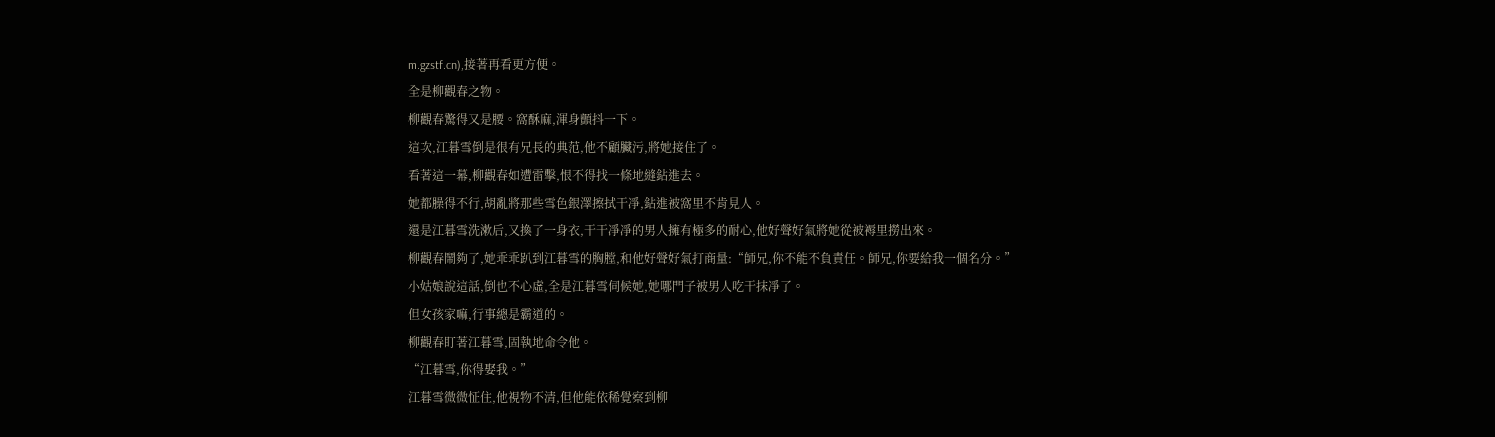m.gzstf.cn),接著再看更方便。
全是柳觀春之物。
柳觀春驚得又是腰。窩酥麻,渾身顫抖一下。
這次,江暮雪倒是很有兄長的典范,他不顧臟污,將她接住了。
看著這一幕,柳觀春如遭雷擊,恨不得找一條地縫鉆進去。
她都臊得不行,胡亂將那些雪色銀澤擦拭干凈,鉆進被窩里不肯見人。
還是江暮雪洗漱后,又換了一身衣,干干凈凈的男人擁有極多的耐心,他好聲好氣將她從被褥里撈出來。
柳觀春鬧夠了,她乖乖趴到江暮雪的胸膛,和他好聲好氣打商量:“師兄,你不能不負責任。師兄,你要給我一個名分。”
小姑娘說這話,倒也不心虛,全是江暮雪伺候她,她哪門子被男人吃干抹凈了。
但女孩家嘛,行事總是霸道的。
柳觀春盯著江暮雪,固執地命令他。
“江暮雪,你得娶我。”
江暮雪微微怔住,他視物不清,但他能依稀覺察到柳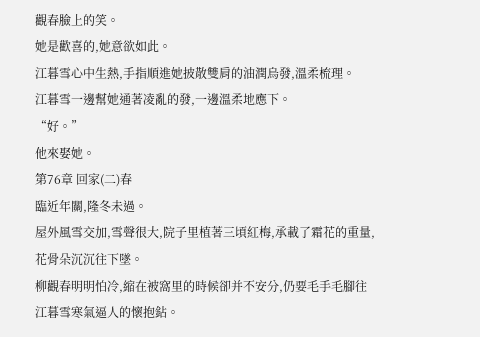觀春臉上的笑。
她是歡喜的,她意欲如此。
江暮雪心中生熱,手指順進她披散雙肩的油潤烏發,溫柔梳理。
江暮雪一邊幫她通著凌亂的發,一邊溫柔地應下。
“好。”
他來娶她。
第76章 回家(二)春
臨近年關,隆冬未過。
屋外風雪交加,雪聲很大,院子里植著三頃紅梅,承載了霜花的重量,花骨朵沉沉往下墜。
柳觀春明明怕冷,縮在被窩里的時候卻并不安分,仍要毛手毛腳往江暮雪寒氣逼人的懷抱鉆。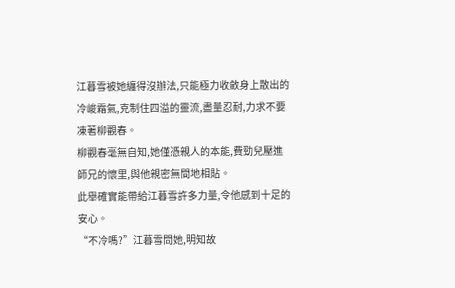江暮雪被她纏得沒辦法,只能極力收斂身上散出的冷峻霜氣,克制住四溢的靈流,盡量忍耐,力求不要凍著柳觀春。
柳觀春毫無自知,她僅憑親人的本能,費勁兒壓進師兄的懷里,與他親密無間地相貼。
此舉確實能帶給江暮雪許多力量,令他感到十足的安心。
“不冷嗎?”江暮雪問她,明知故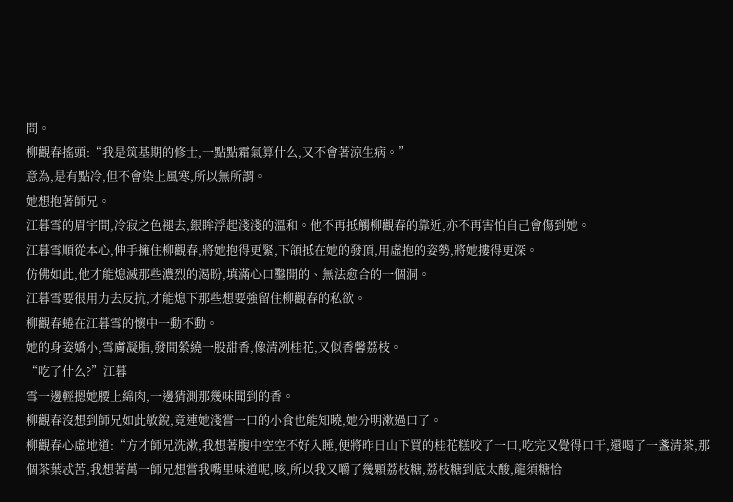問。
柳觀春搖頭:“我是筑基期的修士,一點點霜氣算什么,又不會著涼生病。”
意為,是有點冷,但不會染上風寒,所以無所謂。
她想抱著師兄。
江暮雪的眉宇間,冷寂之色褪去,銀眸浮起淺淺的溫和。他不再抵觸柳觀春的靠近,亦不再害怕自己會傷到她。
江暮雪順從本心,伸手擁住柳觀春,將她抱得更緊,下頜抵在她的發頂,用虛抱的姿勢,將她摟得更深。
仿佛如此,他才能熄滅那些濃烈的渴盼,填滿心口鑿開的、無法愈合的一個洞。
江暮雪要很用力去反抗,才能熄下那些想要強留住柳觀春的私欲。
柳觀春蜷在江暮雪的懷中一動不動。
她的身姿嬌小,雪膚凝脂,發間縈繞一股甜香,像清冽桂花,又似香馨荔枝。
“吃了什么?”江暮
雪一邊輕摁她腰上綿肉,一邊猜測那幾味聞到的香。
柳觀春沒想到師兄如此敏銳,竟連她淺嘗一口的小食也能知曉,她分明漱過口了。
柳觀春心虛地道:“方才師兄洗漱,我想著腹中空空不好入睡,便將昨日山下買的桂花糕咬了一口,吃完又覺得口干,還喝了一盞清茶,那個茶葉忒苦,我想著萬一師兄想嘗我嘴里味道呢,咳,所以我又嚼了幾顆荔枝糖,荔枝糖到底太酸,龍須糖恰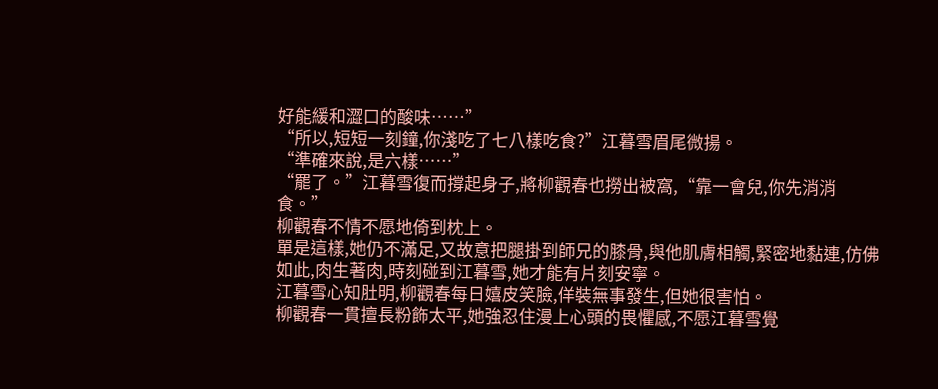好能緩和澀口的酸味……”
“所以,短短一刻鐘,你淺吃了七八樣吃食?”江暮雪眉尾微揚。
“準確來說,是六樣……”
“罷了。”江暮雪復而撐起身子,將柳觀春也撈出被窩,“靠一會兒,你先消消食。”
柳觀春不情不愿地倚到枕上。
單是這樣,她仍不滿足,又故意把腿掛到師兄的膝骨,與他肌膚相觸,緊密地黏連,仿佛如此,肉生著肉,時刻碰到江暮雪,她才能有片刻安寧。
江暮雪心知肚明,柳觀春每日嬉皮笑臉,佯裝無事發生,但她很害怕。
柳觀春一貫擅長粉飾太平,她強忍住漫上心頭的畏懼感,不愿江暮雪覺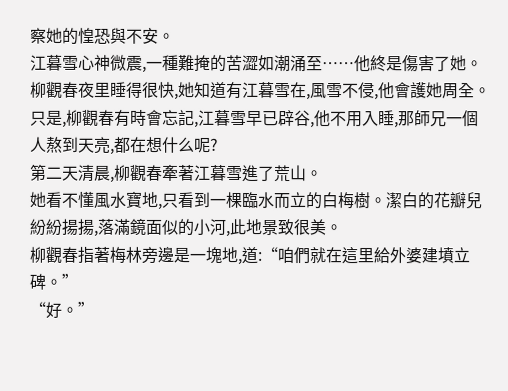察她的惶恐與不安。
江暮雪心神微震,一種難掩的苦澀如潮涌至……他終是傷害了她。
柳觀春夜里睡得很快,她知道有江暮雪在,風雪不侵,他會護她周全。
只是,柳觀春有時會忘記,江暮雪早已辟谷,他不用入睡,那師兄一個人熬到天亮,都在想什么呢?
第二天清晨,柳觀春牽著江暮雪進了荒山。
她看不懂風水寶地,只看到一棵臨水而立的白梅樹。潔白的花瓣兒紛紛揚揚,落滿鏡面似的小河,此地景致很美。
柳觀春指著梅林旁邊是一塊地,道:“咱們就在這里給外婆建墳立碑。”
“好。”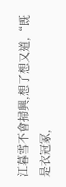江暮雪不會掃興,想了想又道,“既是衣冠冢,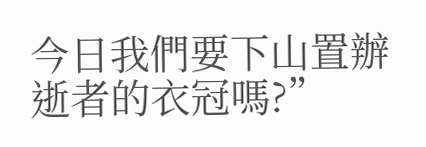今日我們要下山置辦逝者的衣冠嗎?”